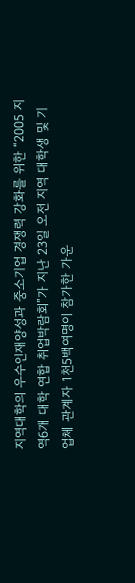지역대학의 우수인재양성과 중소기업 경쟁력 강화를 위한 “2005 지역6개 대학 연합 취업박람회”가 지난 23일 오전 지역 대학생 및 기업체 관계자 1천5백여명이 참가한 가운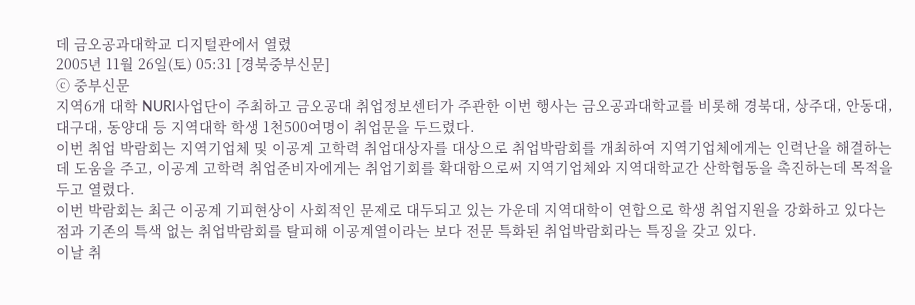데 금오공과대학교 디지털관에서 열렸
2005년 11월 26일(토) 05:31 [경북중부신문]
ⓒ 중부신문
지역6개 대학 NURI사업단이 주최하고 금오공대 취업정보센터가 주관한 이번 행사는 금오공과대학교를 비롯해 경북대, 상주대, 안동대, 대구대, 동양대 등 지역대학 학생 1천500여명이 취업문을 두드렸다.
이번 취업 박람회는 지역기업체 및 이공계 고학력 취업대상자를 대상으로 취업박람회를 개최하여 지역기업체에게는 인력난을 해결하는데 도움을 주고, 이공계 고학력 취업준비자에게는 취업기회를 확대함으로써 지역기업체와 지역대학교간 산학협동을 촉진하는데 목적을 두고 열렸다.
이번 박람회는 최근 이공계 기피현상이 사회적인 문제로 대두되고 있는 가운데 지역대학이 연합으로 학생 취업지원을 강화하고 있다는 점과 기존의 특색 없는 취업박람회를 탈피해 이공계열이라는 보다 전문 특화된 취업박람회라는 특징을 갖고 있다.
이날 취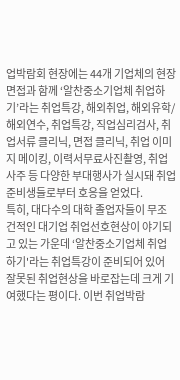업박람회 현장에는 44개 기업체의 현장면접과 함께 ‘알찬중소기업체 취업하기’라는 취업특강, 해외취업, 해외유학/해외연수, 취업특강, 직업심리검사, 취업서류 클리닉, 면접 클리닉, 취업 이미지 메이킹, 이력서무료사진촬영, 취업사주 등 다양한 부대행사가 실시돼 취업준비생들로부터 호응을 얻었다.
특히, 대다수의 대학 졸업자들이 무조건적인 대기업 취업선호현상이 야기되고 있는 가운데 ‘알찬중소기업체 취업하기'라는 취업특강이 준비되어 있어 잘못된 취업현상을 바로잡는데 크게 기여했다는 평이다. 이번 취업박람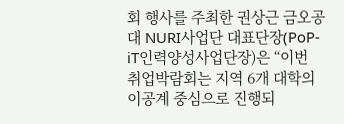회 행사를 주최한 권상근 금오공대 NURI사업단 대표단장(PoP-iT인력양성사업단장)은 “이번 취업박람회는 지역 6개 대학의 이공계 중심으로 진행되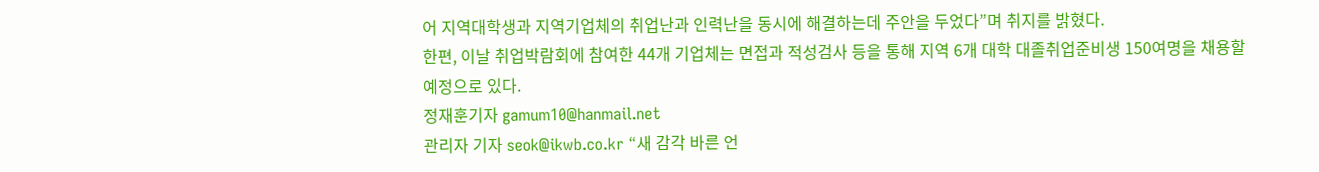어 지역대학생과 지역기업체의 취업난과 인력난을 동시에 해결하는데 주안을 두었다”며 취지를 밝혔다.
한편, 이날 취업박람회에 참여한 44개 기업체는 면접과 적성검사 등을 통해 지역 6개 대학 대졸취업준비생 150여명을 채용할 예정으로 있다.
정재훈기자 gamum10@hanmail.net
관리자 기자 seok@ikwb.co.kr “새 감각 바른 언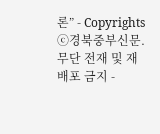론” - Copyrights ⓒ경북중부신문.
무단 전재 및 재배포 금지 -